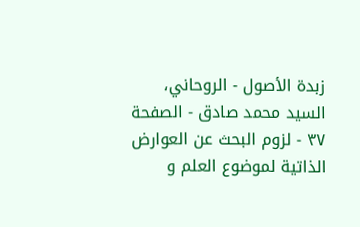زبدة الأصول - الروحاني، السيد محمد صادق - الصفحة ٣٧ - لزوم البحث عن العوارض الذاتية لموضوع العلم و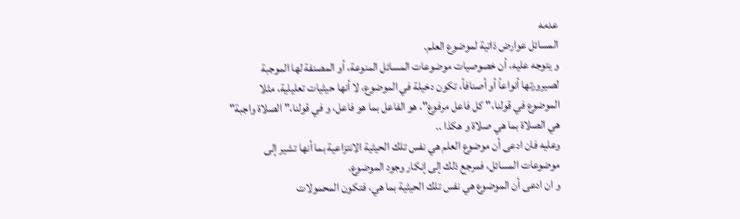عدمه
المسائل عوارض ذاتية لموضوع العلم.
و يتوجه عليه، أن خصوصيات موضوعات المسائل المنوعة، أو المصنفة لها الموجبة لصيرورتها أنواعاً أو أصنافاً، تكون دخيلة في الموضوع، لا أنها حيثيات تعليلية، مثلا الموضوع في قولنا،" كل فاعل مرفوع"، هو الفاعل بما هو فاعل، و في قولنا،" الصلاة واجبة" هي الصلاة بما هي صلاة و هكذا ..
وعليه فان ادعى أن موضوع العلم هي نفس تلك الحيثية الانتزاعية بما أنها تشير إلى موضوعات المسائل، فمرجع ذلك إلى إنكار وجود الموضوع.
و ان ادعى أن الموضوع هي نفس تلك الحيثية بما هي، فتكون المحمولات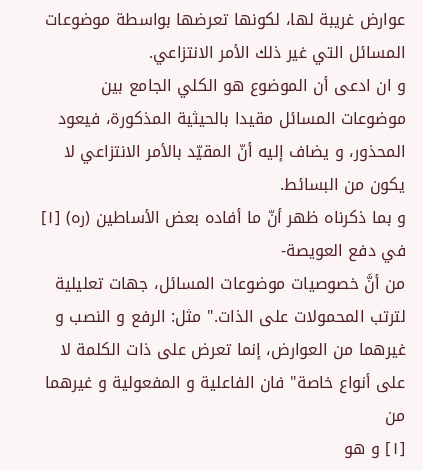عوارض غريبة لها، لكونها تعرضها بواسطة موضوعات المسائل التي غير ذلك الأمر الانتزاعي.
و ان ادعى أن الموضوع هو الكلي الجامع بين موضوعات المسائل مقيدا بالحيثية المذكورة، فيعود المحذور، و يضاف إليه أنّ المقيّد بالأمر الانتزاعي لا يكون من البسائط.
و بما ذكرناه ظهر أنّ ما أفاده بعض الأساطين (ره) [١] في دفع العويصة-
من أنَّ خصوصيات موضوعات المسائل، جهات تعليلية لترتب المحمولات على الذات." مثل: الرفع و النصب و غيرهما من العوارض، إنما تعرض على ذات الكلمة لا على أنواع خاصة" فان الفاعلية و المفعولية و غيرهما من
[١] و هو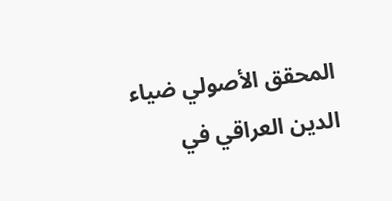المحقق الأصولي ضياء الدين العراقي في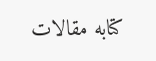كتابه مقالات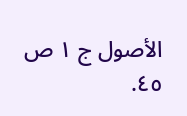الأصول ج ١ ص ٤٥.